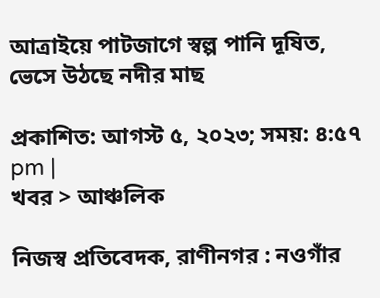আত্রাইয়ে পাটজাগে স্বল্প পানি দূষিত, ভেসে উঠছে নদীর মাছ

প্রকাশিত: আগস্ট ৫, ২০২৩; সময়: ৪:৫৭ pm |
খবর > আঞ্চলিক

নিজস্ব প্রতিবেদক, রাণীনগর : নওগাঁর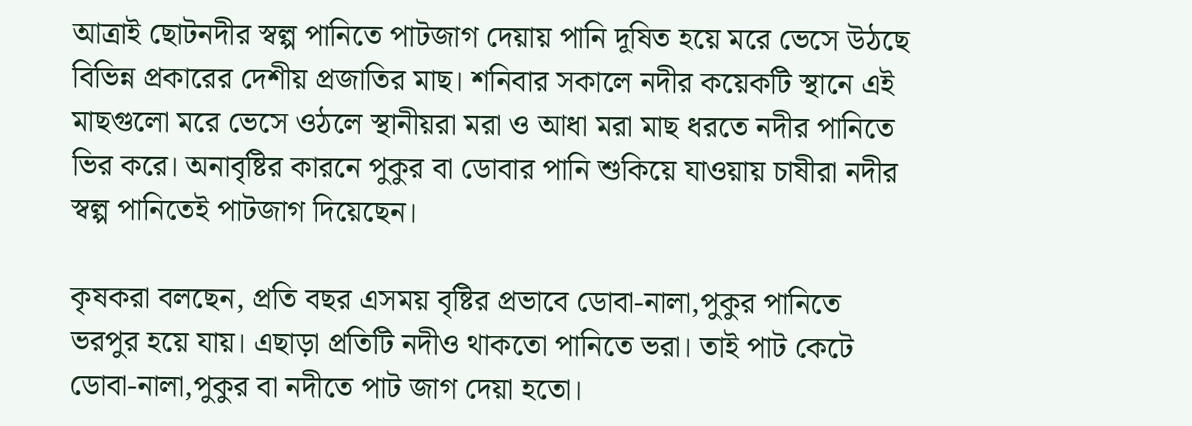আত্রাই ছোটনদীর স্বল্প পানিতে পাটজাগ দেয়ায় পানি দূষিত হয়ে মরে ভেসে উঠছে বিভিন্ন প্রকারের দেশীয় প্রজাতির মাছ। শনিবার সকালে নদীর কয়েকটি স্থানে এই মাছগুলো মরে ভেসে ওঠলে স্থানীয়রা মরা ও আধা মরা মাছ ধরতে নদীর পানিতে ভির করে। অনাবৃষ্টির কারনে পুকুর বা ডোবার পানি শুকিয়ে যাওয়ায় চাষীরা নদীর স্বল্প পানিতেই পাটজাগ দিয়েছেন।

কৃষকরা বলছেন, প্রতি বছর এসময় বৃষ্টির প্রভাবে ডোবা-নালা,পুকুর পানিতে ভরপুর হয়ে যায়। এছাড়া প্রতিটি নদীও থাকতো পানিতে ভরা। তাই পাট কেটে ডোবা-নালা,পুকুর বা নদীতে পাট জাগ দেয়া হতো।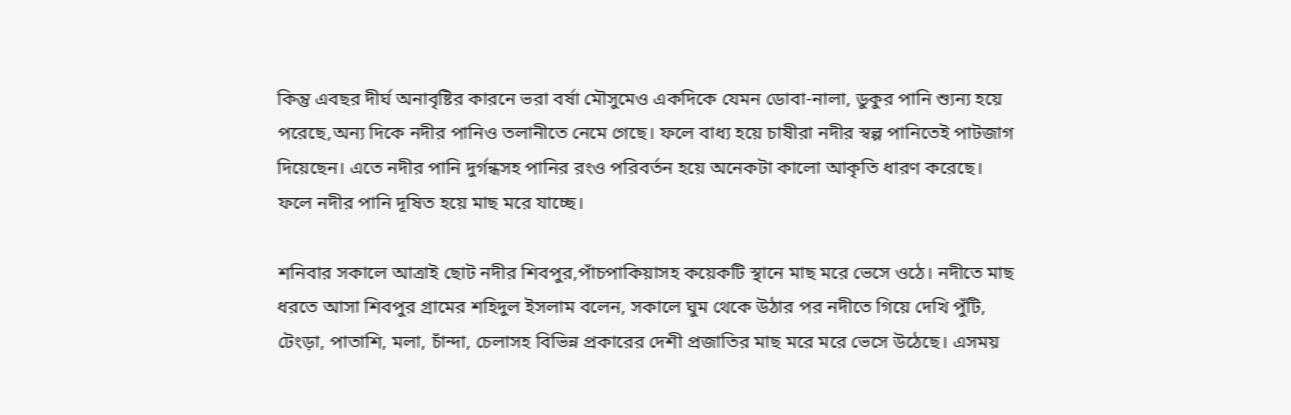কিন্তু এবছর দীর্ঘ অনাবৃষ্টির কারনে ভরা বর্ষা মৌসুমেও একদিকে যেমন ডোবা-নালা, ডুকুর পানি শ্যুন্য হয়ে পরেছে,অন্য দিকে নদীর পানিও তলানীতে নেমে গেছে। ফলে বাধ্য হয়ে চাষীরা নদীর স্বল্প পানিতেই পাটজাগ দিয়েছেন। এতে নদীর পানি দুর্গন্ধসহ পানির রংও পরিবর্তন হয়ে অনেকটা কালো আকৃতি ধারণ করেছে। ফলে নদীর পানি দূষিত হয়ে মাছ মরে যাচ্ছে।

শনিবার সকালে আত্রাই ছোট নদীর শিবপুর,পাঁচপাকিয়াসহ কয়েকটি স্থানে মাছ মরে ভেসে ওঠে। নদীতে মাছ ধরতে আসা শিবপুর গ্রামের শহিদুল ইসলাম বলেন, সকালে ঘুম থেকে উঠার পর নদীতে গিয়ে দেখি পুঁটি, টেংড়া, পাতাশি, মলা, চাঁন্দা, চেলাসহ বিভিন্ন প্রকারের দেশী প্রজাতির মাছ মরে মরে ভেসে উঠেছে। এসময়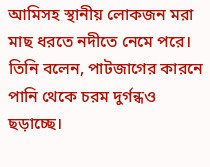আমিসহ স্থানীয় লোকজন মরা মাছ ধরতে নদীতে নেমে পরে। তিনি বলেন, পাটজাগের কারনে পানি থেকে চরম দুর্গন্ধও ছড়াচ্ছে।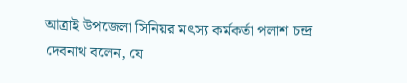আত্রাই উপজেলা সিনিয়র মৎস্য কর্মকর্তা পলাশ চন্দ্র দেবনাথ বলেন, যে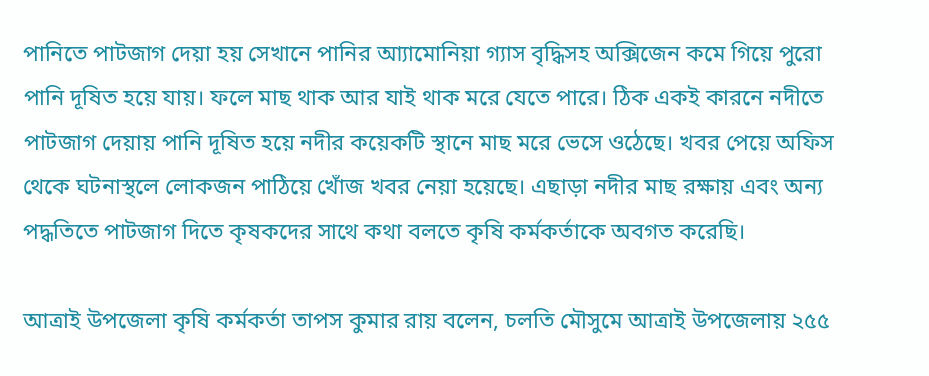পানিতে পাটজাগ দেয়া হয় সেখানে পানির আ্যামোনিয়া গ্যাস বৃদ্ধিসহ অক্সিজেন কমে গিয়ে পুরো পানি দূষিত হয়ে যায়। ফলে মাছ থাক আর যাই থাক মরে যেতে পারে। ঠিক একই কারনে নদীতে পাটজাগ দেয়ায় পানি দূষিত হয়ে নদীর কয়েকটি স্থানে মাছ মরে ভেসে ওঠেছে। খবর পেয়ে অফিস থেকে ঘটনাস্থলে লোকজন পাঠিয়ে খোঁজ খবর নেয়া হয়েছে। এছাড়া নদীর মাছ রক্ষায় এবং অন্য পদ্ধতিতে পাটজাগ দিতে কৃষকদের সাথে কথা বলতে কৃষি কর্মকর্তাকে অবগত করেছি।

আত্রাই উপজেলা কৃষি কর্মকর্তা তাপস কুমার রায় বলেন, চলতি মৌসুমে আত্রাই উপজেলায় ২৫৫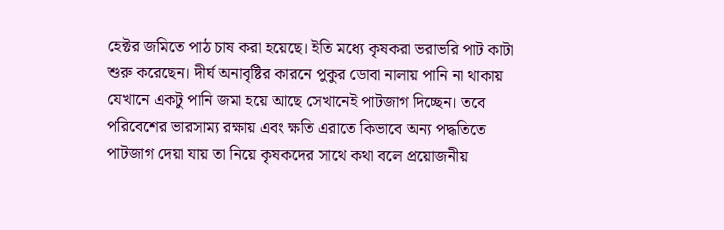হেক্টর জমিতে পাঠ চাষ করা হয়েছে। ইতি মধ্যে কৃষকরা ভরাভরি পাট কাটা শুরু করেছেন। দীর্ঘ অনাবৃষ্টির কারনে পুকুর ডোবা নালায় পানি না থাকায় যেখানে একটু পানি জমা হয়ে আছে সেখানেই পাটজাগ দিচ্ছেন। তবে পরিবেশের ভারসাম্য রক্ষায় এবং ক্ষতি এরাতে কিভাবে অন্য পদ্ধতিতে পাটজাগ দেয়া যায় তা নিয়ে কৃষকদের সাথে কথা বলে প্রয়োজনীয়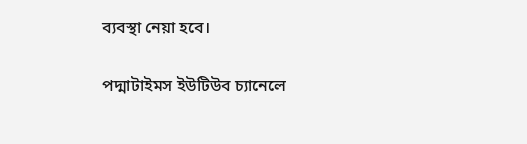ব্যবস্থা নেয়া হবে।

পদ্মাটাইমস ইউটিউব চ্যানেলে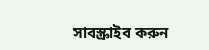সাবস্ক্রাইব করুন